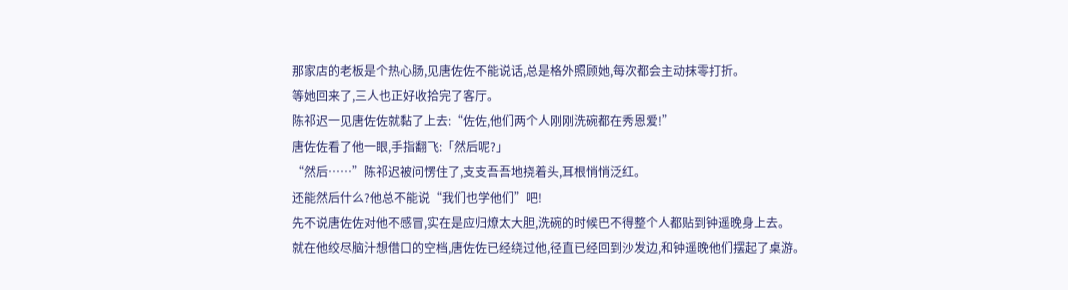那家店的老板是个热心肠,见唐佐佐不能说话,总是格外照顾她,每次都会主动抹零打折。
等她回来了,三人也正好收拾完了客厅。
陈祁迟一见唐佐佐就黏了上去:“佐佐,他们两个人刚刚洗碗都在秀恩爱!”
唐佐佐看了他一眼,手指翻飞:「然后呢?」
“然后……”陈祁迟被问愣住了,支支吾吾地挠着头,耳根悄悄泛红。
还能然后什么?他总不能说“我们也学他们”吧!
先不说唐佐佐对他不感冒,实在是应归燎太大胆,洗碗的时候巴不得整个人都贴到钟遥晚身上去。
就在他绞尽脑汁想借口的空档,唐佐佐已经绕过他,径直已经回到沙发边,和钟遥晚他们摆起了桌游。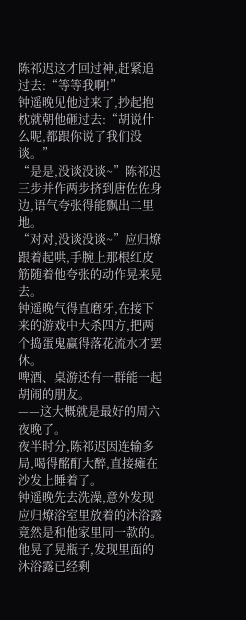陈祁迟这才回过神,赶紧追过去:“等等我啊!”
钟遥晚见他过来了,抄起抱枕就朝他砸过去:“胡说什么呢,都跟你说了我们没谈。”
“是是,没谈没谈~”陈祁迟三步并作两步挤到唐佐佐身边,语气夸张得能飘出二里地。
“对对,没谈没谈~”应归燎跟着起哄,手腕上那根红皮筋随着他夸张的动作晃来晃去。
钟遥晚气得直磨牙,在接下来的游戏中大杀四方,把两个捣蛋鬼赢得落花流水才罢休。
啤酒、桌游还有一群能一起胡闹的朋友。
——这大概就是最好的周六夜晚了。
夜半时分,陈祁迟因连输多局,喝得酩酊大醉,直接瘫在沙发上睡着了。
钟遥晚先去洗澡,意外发现应归燎浴室里放着的沐浴露竟然是和他家里同一款的。他晃了晃瓶子,发现里面的沐浴露已经剩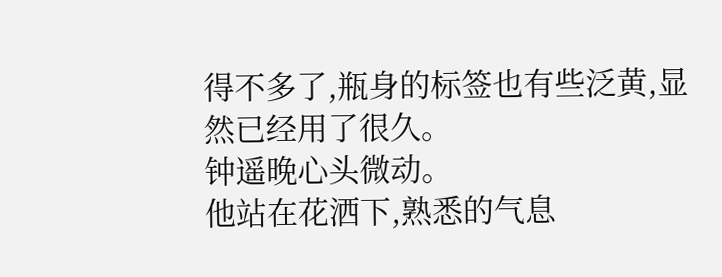得不多了,瓶身的标签也有些泛黄,显然已经用了很久。
钟遥晚心头微动。
他站在花洒下,熟悉的气息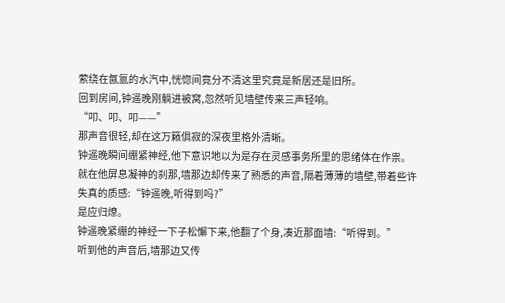萦绕在氤氲的水汽中,恍惚间竟分不清这里究竟是新居还是旧所。
回到房间,钟遥晚刚躺进被窝,忽然听见墙壁传来三声轻响。
“叩、叩、叩——”
那声音很轻,却在这万籁俱寂的深夜里格外清晰。
钟遥晚瞬间绷紧神经,他下意识地以为是存在灵感事务所里的思绪体在作祟。
就在他屏息凝神的刹那,墙那边却传来了熟悉的声音,隔着薄薄的墙壁,带着些许失真的质感:“钟遥晚,听得到吗?”
是应归燎。
钟遥晚紧绷的神经一下子松懈下来,他翻了个身,凑近那面墙:“听得到。”
听到他的声音后,墙那边又传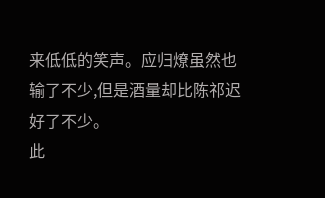来低低的笑声。应归燎虽然也输了不少,但是酒量却比陈祁迟好了不少。
此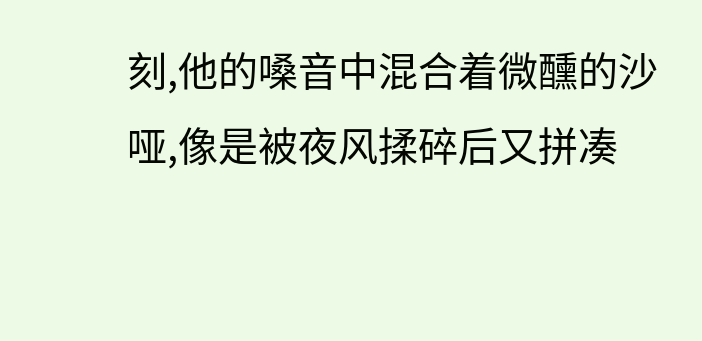刻,他的嗓音中混合着微醺的沙哑,像是被夜风揉碎后又拼凑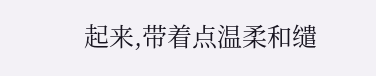起来,带着点温柔和缱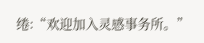绻:“欢迎加入灵感事务所。”